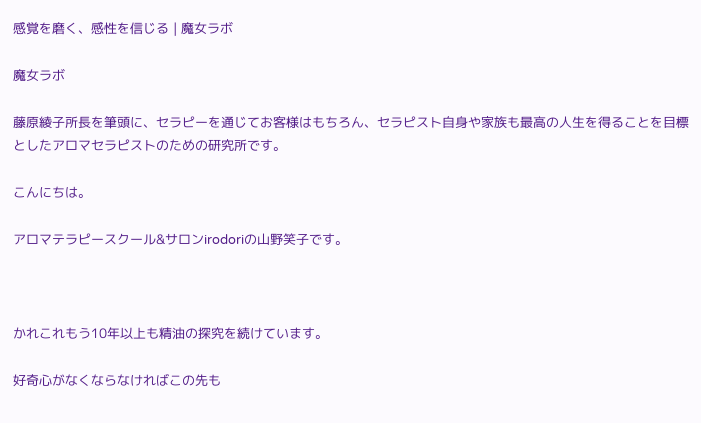感覚を磨く、感性を信じる | 魔女ラボ

魔女ラボ

藤原綾子所長を筆頭に、セラピーを通じてお客様はもちろん、セラピスト自身や家族も最高の人生を得ることを目標としたアロマセラピストのための研究所です。

こんにちは。

アロマテラピースクール&サロンirodoriの山野笑子です。



かれこれもう10年以上も精油の探究を続けています。

好奇心がなくならなければこの先も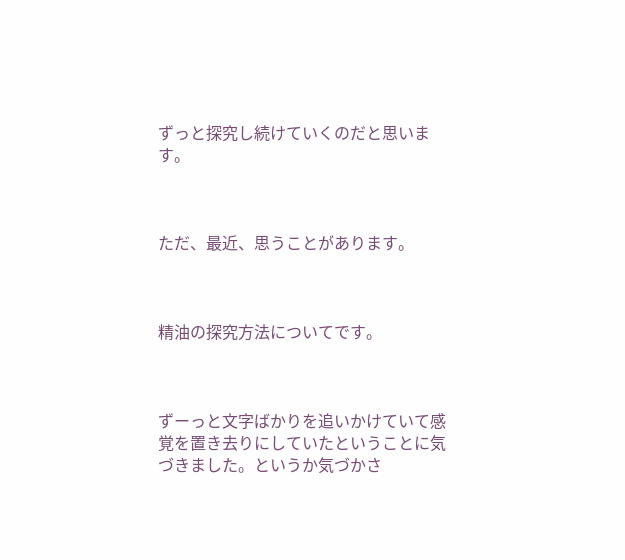ずっと探究し続けていくのだと思います。



ただ、最近、思うことがあります。



精油の探究方法についてです。



ずーっと文字ばかりを追いかけていて感覚を置き去りにしていたということに気づきました。というか気づかさ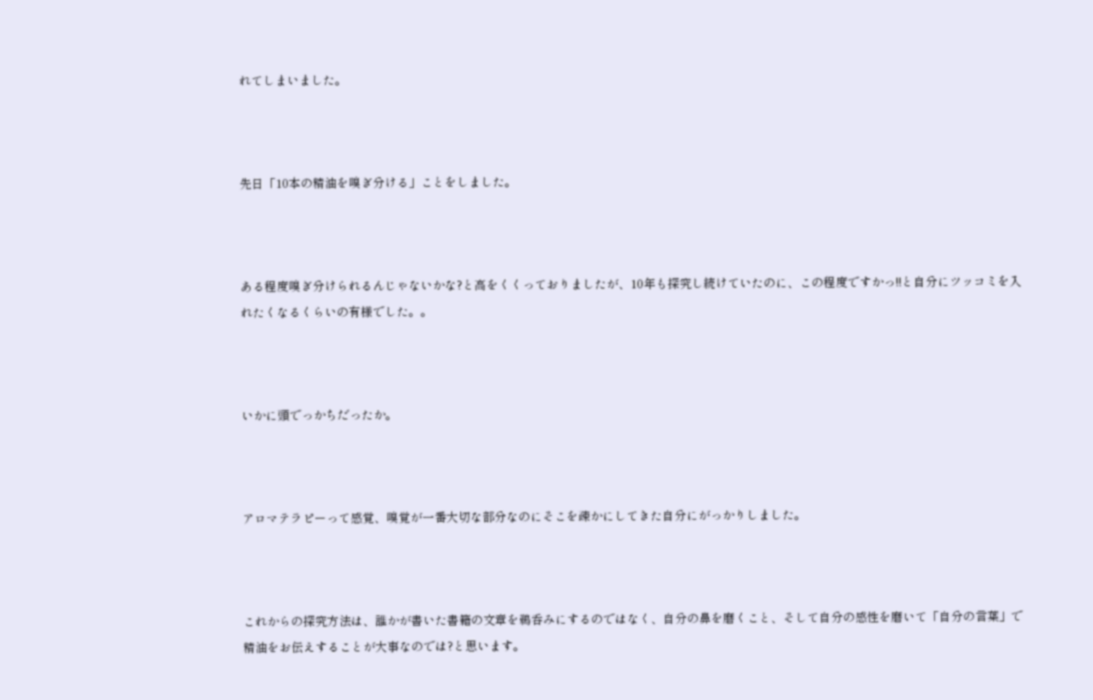れてしまいました。



先日「10本の精油を嗅ぎ分ける」ことをしました。



ある程度嗅ぎ分けられるんじゃないかな?と高をくくっておりましたが、10年も探究し続けていたのに、この程度ですかっ!!と自分にツッコミを入れたくなるくらいの有様でした。。



いかに頭でっかちだったか。



アロマテラピーって感覚、嗅覚が一番大切な部分なのにそこを疎かにしてきた自分にがっかりしました。



これからの探究方法は、誰かが書いた書籍の文章を鵜呑みにするのではなく、自分の鼻を磨くこと、そして自分の感性を磨いて「自分の言葉」で精油をお伝えすることが大事なのでは?と思います。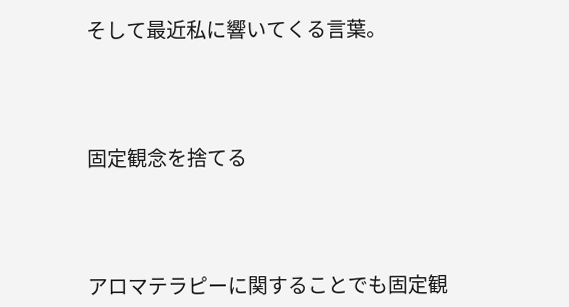そして最近私に響いてくる言葉。



固定観念を捨てる



アロマテラピーに関することでも固定観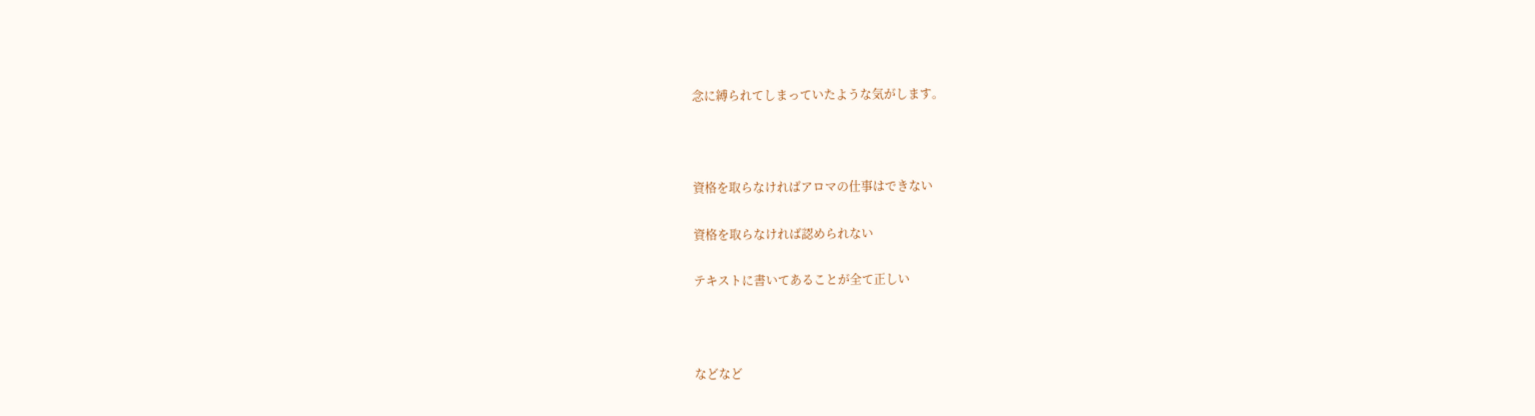念に縛られてしまっていたような気がします。



資格を取らなければアロマの仕事はできない

資格を取らなければ認められない

テキストに書いてあることが全て正しい



などなど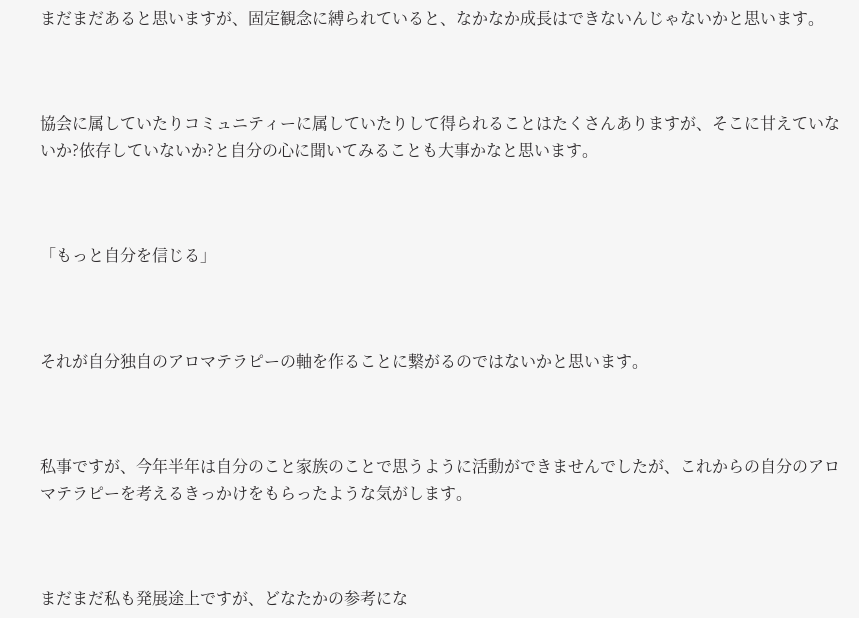まだまだあると思いますが、固定観念に縛られていると、なかなか成長はできないんじゃないかと思います。



協会に属していたりコミュニティーに属していたりして得られることはたくさんありますが、そこに甘えていないか?依存していないか?と自分の心に聞いてみることも大事かなと思います。



「もっと自分を信じる」



それが自分独自のアロマテラピーの軸を作ることに繋がるのではないかと思います。



私事ですが、今年半年は自分のこと家族のことで思うように活動ができませんでしたが、これからの自分のアロマテラピーを考えるきっかけをもらったような気がします。



まだまだ私も発展途上ですが、どなたかの参考にな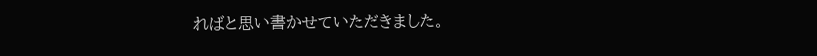ればと思い書かせていただきました。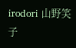irodori 山野笑子